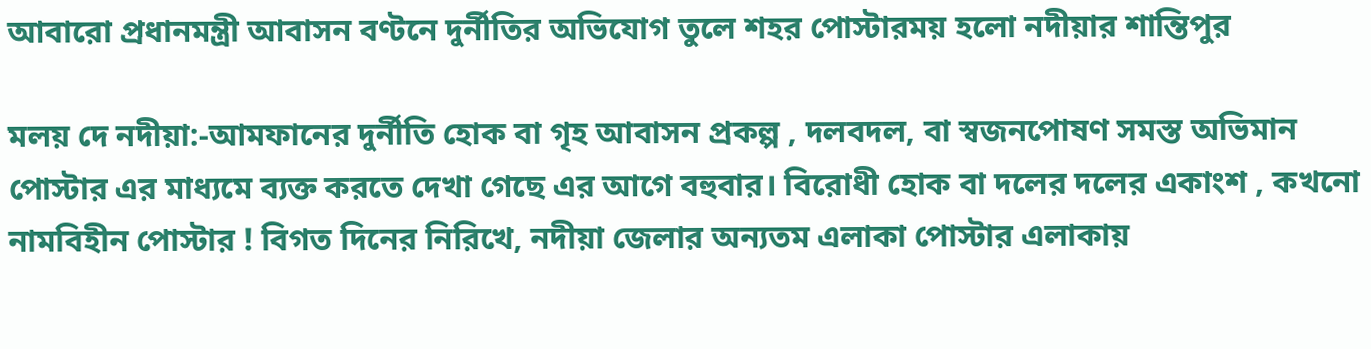আবারো প্রধানমন্ত্রী আবাসন বণ্টনে দুর্নীতির অভিযোগ তুলে শহর পোস্টারময় হলো নদীয়ার শান্তিপুর

মলয় দে নদীয়া:-আমফানের দুর্নীতি হোক বা গৃহ আবাসন প্রকল্প , দলবদল, বা স্বজনপোষণ সমস্ত অভিমান পোস্টার এর মাধ্যমে ব্যক্ত করতে দেখা গেছে এর আগে বহুবার। বিরোধী হোক বা দলের দলের একাংশ , কখনো নামবিহীন পোস্টার ! বিগত দিনের নিরিখে, নদীয়া জেলার অন্যতম এলাকা পোস্টার এলাকায়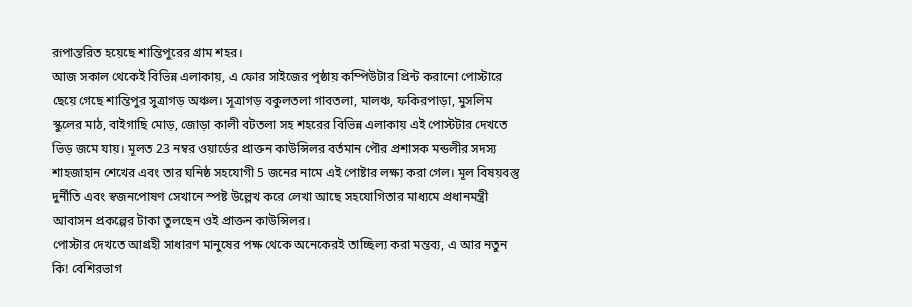রূপান্তরিত হয়েছে শান্তিপুরের গ্রাম শহর।
আজ সকাল থেকেই বিভিন্ন এলাকায়, এ ফোর সাইজের পৃষ্ঠায় কম্পিউটার প্রিন্ট করানো পোস্টারে ছেয়ে গেছে শান্তিপুর সুত্রাগড় অঞ্চল। সূত্রাগড় বকুলতলা গাবতলা, মালঞ্চ, ফকিরপাড়া, মুসলিম স্কুলের মাঠ, বাইগাছি মোড়, জোড়া কালী বটতলা সহ শহরের বিভিন্ন এলাকায় এই পোস্টটার দেখতে ভিড় জমে যায়। মূলত 23 নম্বর ওয়ার্ডের প্রাক্তন কাউন্সিলর বর্তমান পৌর প্রশাসক মন্ডলীর সদস্য শাহজাহান শেখের এবং তার ঘনিষ্ঠ সহযোগী 5 জনের নামে এই পোষ্টার লক্ষ্য করা গেল। মূল বিষয়বস্তু দুর্নীতি এবং স্বজনপোষণ সেখানে স্পষ্ট উল্লেখ করে লেখা আছে সহযোগিতার মাধ্যমে প্রধানমন্ত্রী আবাসন প্রকল্পের টাকা তুলছেন ওই প্রাক্তন কাউন্সিলর।
পোস্টার দেখতে আগ্রহী সাধারণ মানুষের পক্ষ থেকে অনেকেরই তাচ্ছিল্য করা মন্তব্য, এ আর নতুন কি! বেশিরভাগ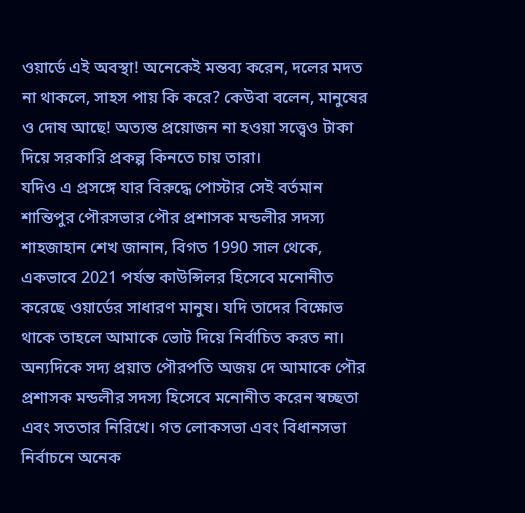ওয়ার্ডে এই অবস্থা! অনেকেই মন্তব্য করেন, দলের মদত না থাকলে, সাহস পায় কি করে? কেউবা বলেন, মানুষের ও দোষ আছে! অত্যন্ত প্রয়োজন না হওয়া সত্ত্বেও টাকা দিয়ে সরকারি প্রকল্প কিনতে চায় তারা।
যদিও এ প্রসঙ্গে যার বিরুদ্ধে পোস্টার সেই বর্তমান শান্তিপুর পৌরসভার পৌর প্রশাসক মন্ডলীর সদস্য শাহজাহান শেখ জানান, বিগত 1990 সাল থেকে, একভাবে 2021 পর্যন্ত কাউন্সিলর হিসেবে মনোনীত করেছে ওয়ার্ডের সাধারণ মানুষ। যদি তাদের বিক্ষোভ থাকে তাহলে আমাকে ভোট দিয়ে নির্বাচিত করত না। অন্যদিকে সদ্য প্রয়াত পৌরপতি অজয় দে আমাকে পৌর প্রশাসক মন্ডলীর সদস্য হিসেবে মনোনীত করেন স্বচ্ছতা এবং সততার নিরিখে। গত লোকসভা এবং বিধানসভা নির্বাচনে অনেক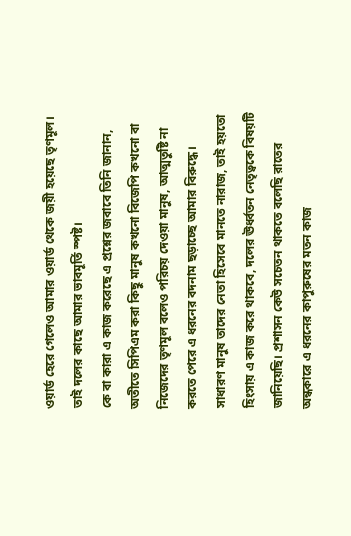ওয়ার্ড হেরে গেলেও আমার ওয়ার্ড থেকে জয়ী হয়েছে তৃণমূল। তাই দলের কাছে আমার ভাবমূর্তি স্পষ্ট।
কে বা কারা এ কাজ করেছে এ প্রশ্নের জবাবে তিনি জানান, অতীতে সিপিএম করা কিছু মানুষ কখনো বিজেপি কখনো বা নিজেদের তৃণমূল বলেও পরিচয় দেওয়া মানুষ, আত্মতুষ্টি না করতে পেরে এ ধরনের বদনাম ছড়াচ্ছে আমার বিরুদ্ধে। সাধারণ মানুষ তাদের নেতা হিসেবে মানতে নারাজ, তাই হয়তো হিংসায় এ কাজ করে থাকবে, দলের ঊর্ধ্বতন নেতৃত্বকে বিষয়টি জানিয়েছি। প্রশাসন কেউ সচেতন থাকতে বলেছি রাতের অন্ধকারে এ ধরনের কাপুরুষের মতন কাজ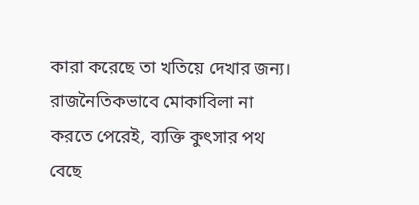কারা করেছে তা খতিয়ে দেখার জন্য। রাজনৈতিকভাবে মোকাবিলা না করতে পেরেই, ব্যক্তি কুৎসার পথ বেছে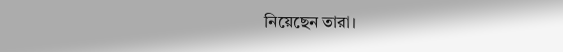নিয়েছেন তারা।